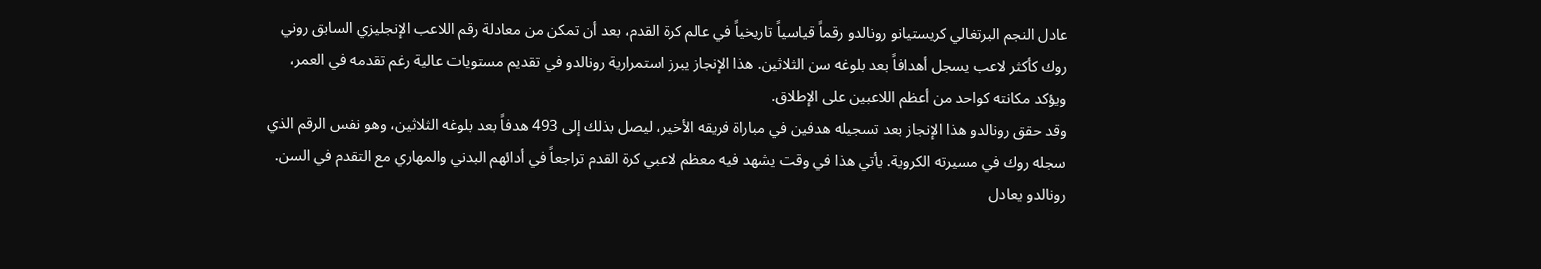عادل النجم البرتغالي كريستيانو رونالدو رقماً قياسياً تاريخياً في عالم كرة القدم، بعد أن تمكن من معادلة رقم اللاعب الإنجليزي السابق روني روك كأكثر لاعب يسجل أهدافاً بعد بلوغه سن الثلاثين. هذا الإنجاز يبرز استمرارية رونالدو في تقديم مستويات عالية رغم تقدمه في العمر، ويؤكد مكانته كواحد من أعظم اللاعبين على الإطلاق.
وقد حقق رونالدو هذا الإنجاز بعد تسجيله هدفين في مباراة فريقه الأخير، ليصل بذلك إلى 493 هدفاً بعد بلوغه الثلاثين، وهو نفس الرقم الذي سجله روك في مسيرته الكروية. يأتي هذا في وقت يشهد فيه معظم لاعبي كرة القدم تراجعاً في أدائهم البدني والمهاري مع التقدم في السن.
رونالدو يعادل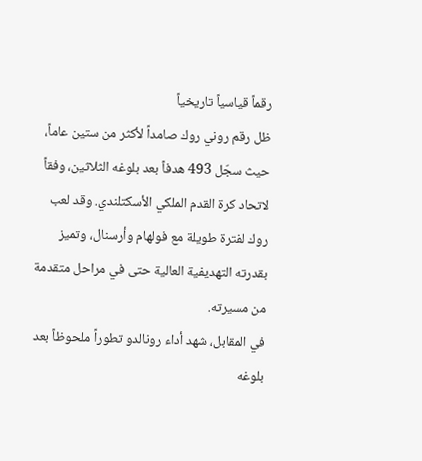رقماً قياسياً تاريخياً
ظل رقم روني روك صامداً لأكثر من ستين عاماً، حيث سجّل 493 هدفاً بعد بلوغه الثلاثين، وفقاً لاتحاد كرة القدم الملكي الأسكتلندي. وقد لعب روك لفترة طويلة مع فولهام وأرسنال، وتميز بقدرته التهديفية العالية حتى في مراحل متقدمة من مسيرته.
في المقابل، شهد أداء رونالدو تطوراً ملحوظاً بعد بلوغه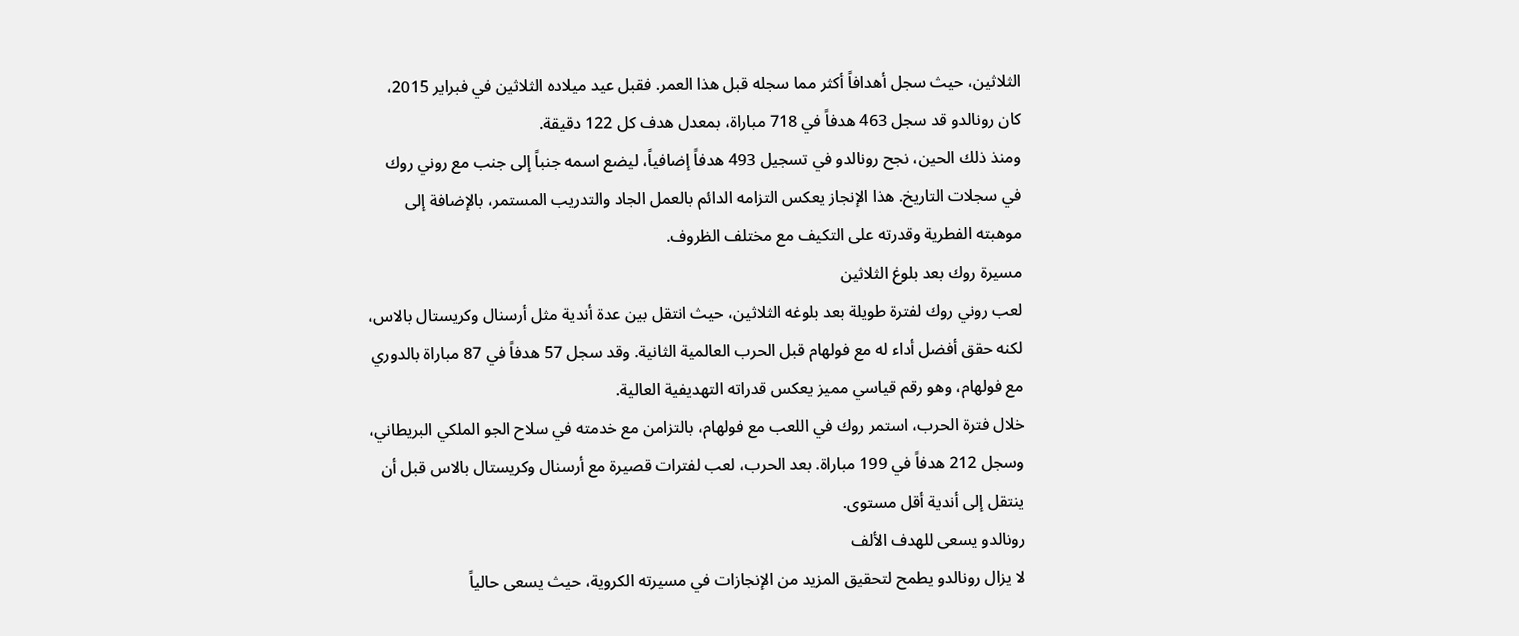الثلاثين، حيث سجل أهدافاً أكثر مما سجله قبل هذا العمر. فقبل عيد ميلاده الثلاثين في فبراير 2015، كان رونالدو قد سجل 463 هدفاً في 718 مباراة، بمعدل هدف كل 122 دقيقة.
ومنذ ذلك الحين، نجح رونالدو في تسجيل 493 هدفاً إضافياً، ليضع اسمه جنباً إلى جنب مع روني روك في سجلات التاريخ. هذا الإنجاز يعكس التزامه الدائم بالعمل الجاد والتدريب المستمر، بالإضافة إلى موهبته الفطرية وقدرته على التكيف مع مختلف الظروف.
مسيرة روك بعد بلوغ الثلاثين
لعب روني روك لفترة طويلة بعد بلوغه الثلاثين، حيث انتقل بين عدة أندية مثل أرسنال وكريستال بالاس، لكنه حقق أفضل أداء له مع فولهام قبل الحرب العالمية الثانية. وقد سجل 57 هدفاً في 87 مباراة بالدوري مع فولهام، وهو رقم قياسي مميز يعكس قدراته التهديفية العالية.
خلال فترة الحرب، استمر روك في اللعب مع فولهام، بالتزامن مع خدمته في سلاح الجو الملكي البريطاني، وسجل 212 هدفاً في 199 مباراة. بعد الحرب، لعب لفترات قصيرة مع أرسنال وكريستال بالاس قبل أن ينتقل إلى أندية أقل مستوى.
رونالدو يسعى للهدف الألف
لا يزال رونالدو يطمح لتحقيق المزيد من الإنجازات في مسيرته الكروية، حيث يسعى حالياً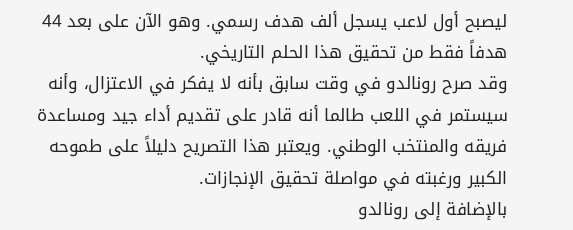ليصبح أول لاعب يسجل ألف هدف رسمي. وهو الآن على بعد 44 هدفاً فقط من تحقيق هذا الحلم التاريخي.
وقد صرح رونالدو في وقت سابق بأنه لا يفكر في الاعتزال، وأنه سيستمر في اللعب طالما أنه قادر على تقديم أداء جيد ومساعدة فريقه والمنتخب الوطني. ويعتبر هذا التصريح دليلاً على طموحه الكبير ورغبته في مواصلة تحقيق الإنجازات.
بالإضافة إلى رونالدو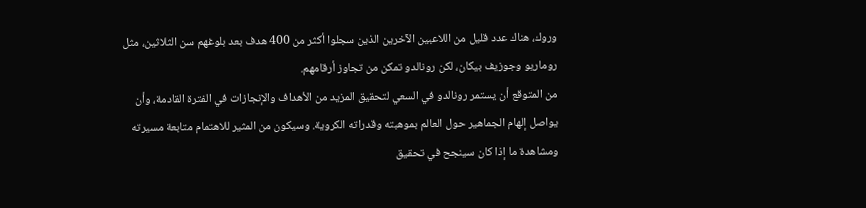وروك، هناك عدد قليل من اللاعبين الآخرين الذين سجلوا أكثر من 400 هدف بعد بلوغهم سن الثلاثين، مثل روماريو وجوزيف بيكان، لكن رونالدو تمكن من تجاوز أرقامهم.
من المتوقع أن يستمر رونالدو في السعي لتحقيق المزيد من الأهداف والإنجازات في الفترة القادمة، وأن يواصل إلهام الجماهير حول العالم بموهبته وقدراته الكروية. وسيكون من المثير للاهتمام متابعة مسيرته ومشاهدة ما إذا كان سينجح في تحقيق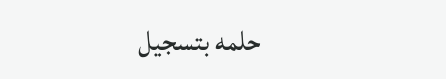حلمه بتسجيل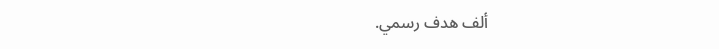ألف هدف رسمي.